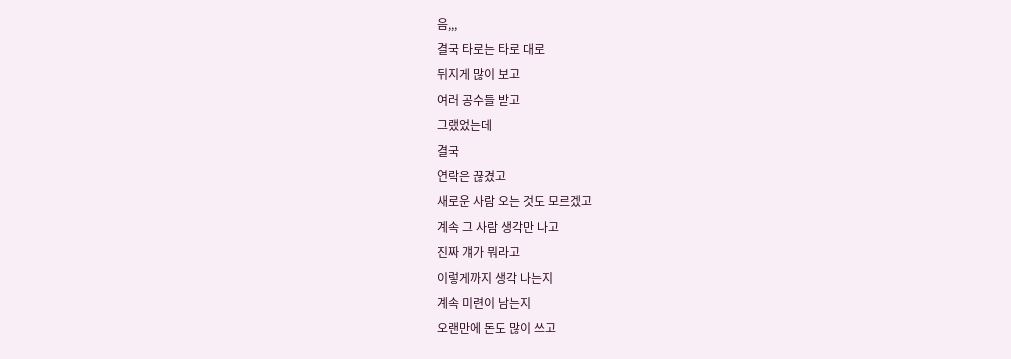음,,,
결국 타로는 타로 대로
뒤지게 많이 보고
여러 공수들 받고
그랬었는데
결국
연락은 끊겼고
새로운 사람 오는 것도 모르겠고
계속 그 사람 생각만 나고
진짜 걔가 뭐라고
이렇게까지 생각 나는지
계속 미련이 남는지
오랜만에 돈도 많이 쓰고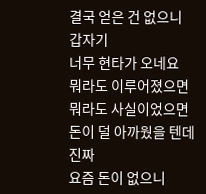결국 얻은 건 없으니
갑자기
너무 현타가 오네요
뭐라도 이루어졌으면
뭐라도 사실이었으면
돈이 덜 아까웠을 텐데
진짜
요즘 돈이 없으니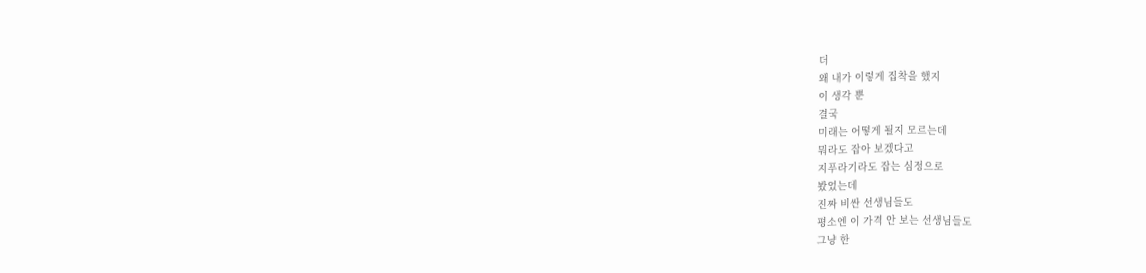더
왜 내가 이렇게 집착을 했지
이 생각 뿐
결국
미래는 어떻게 될지 모르는데
뭐라도 잡아 보겠다고
지푸라기라도 잡는 심정으로
봤었는데
진짜 비싼 선생님들도
평소엔 이 가격 안 보는 선생님들도
그냥 한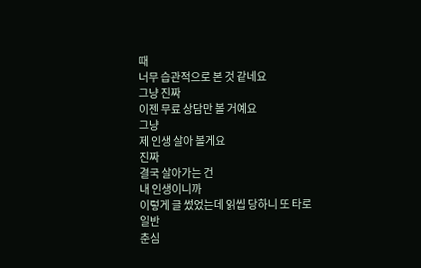때
너무 습관적으로 본 것 같네요
그냥 진짜
이젠 무료 상담만 볼 거예요
그냥
제 인생 살아 볼게요
진짜
결국 살아가는 건
내 인생이니까
이렇게 글 썼었는데 읽씹 당하니 또 타로
일반
춘심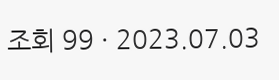조회 99 · 2023.07.03